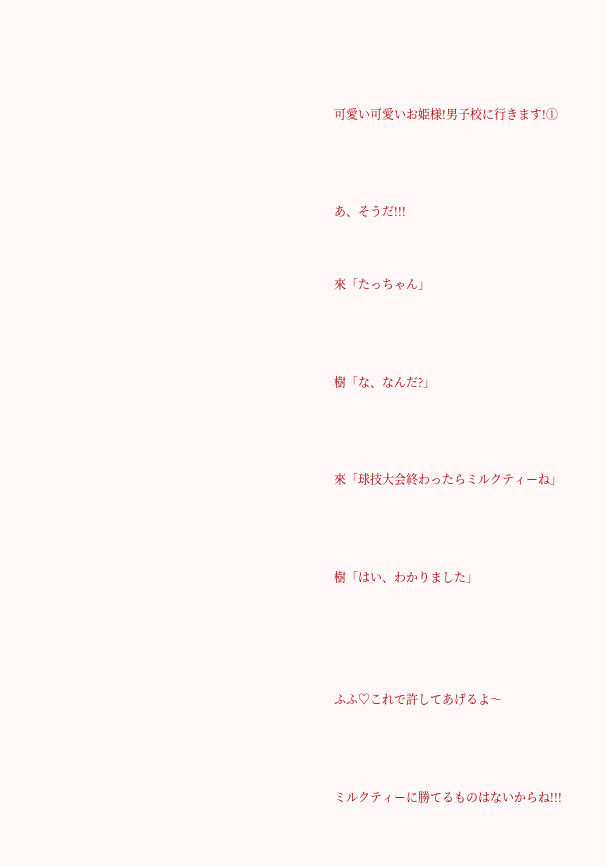可愛い可愛いお姫様!男子校に行きます!①



あ、そうだ!!!


來「たっちゃん」



樹「な、なんだ?」



來「球技大会終わったらミルクティーね」



樹「はい、わかりました」




ふふ♡これで許してあげるよ〜



ミルクティーに勝てるものはないからね!!!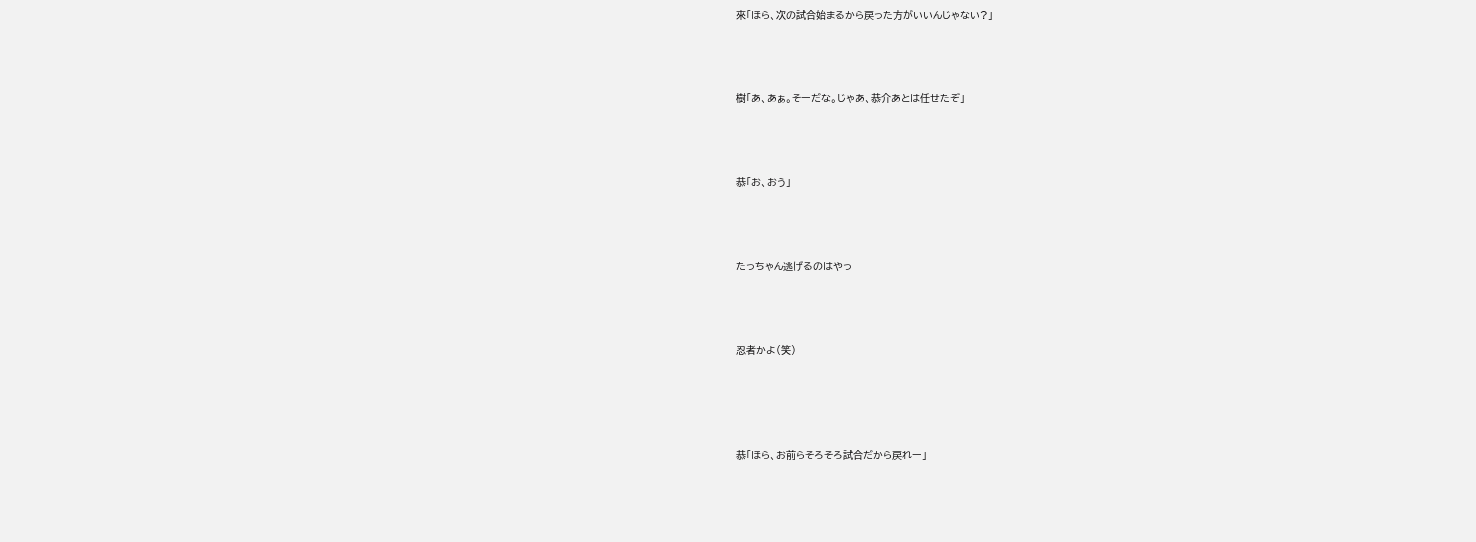來「ほら、次の試合始まるから戻った方がいいんじゃない?」



樹「あ、あぁ。そーだな。じゃあ、恭介あとは任せたぞ」



恭「お、おう」



たっちゃん逃げるのはやっ



忍者かよ(笑)




恭「ほら、お前らそろそろ試合だから戻れー」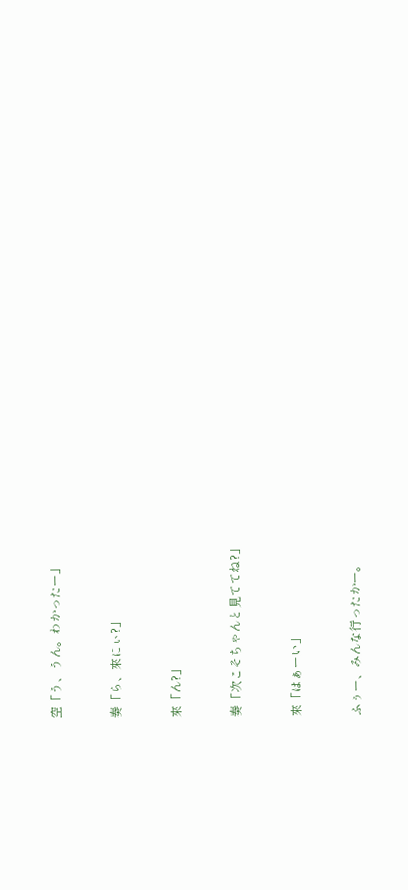空「う、うん。わかったー」



奏「ら、來にぃ?」



來「ん?」



奏「次こそちゃんと見ててね?」



來「はぁーい」



ふぅー、みんな行ったかー。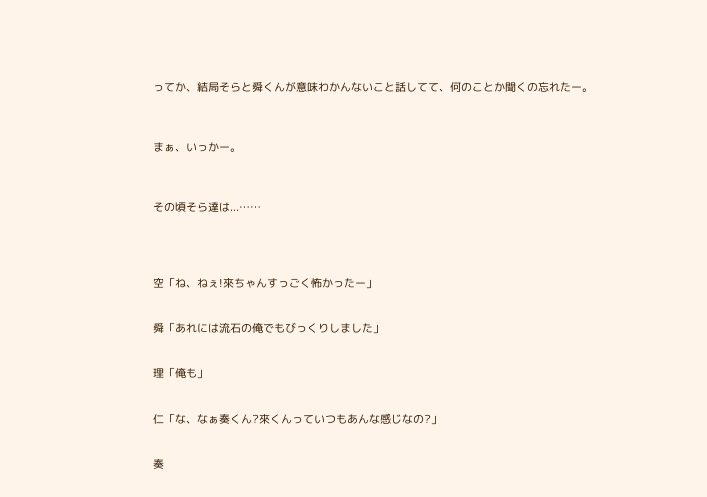ってか、結局そらと舜くんが意味わかんないこと話してて、何のことか聞くの忘れたー。



まぁ、いっかー。



その頃そら達は...……




空「ね、ねぇ!來ちゃんすっごく怖かったー」


舜「あれには流石の俺でもびっくりしました」


理「俺も」


仁「な、なぁ奏くん?來くんっていつもあんな感じなの?」


奏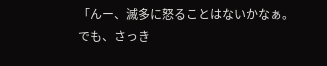「んー、滅多に怒ることはないかなぁ。でも、さっき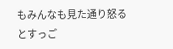もみんなも見た通り怒るとすっご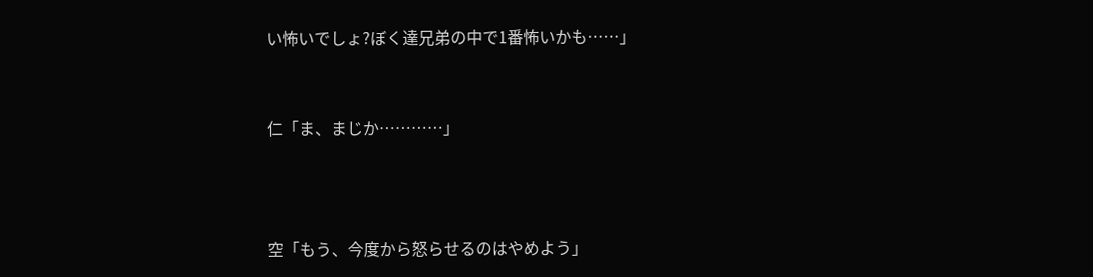い怖いでしょ?ぼく達兄弟の中で1番怖いかも……」


仁「ま、まじか…………」



空「もう、今度から怒らせるのはやめよう」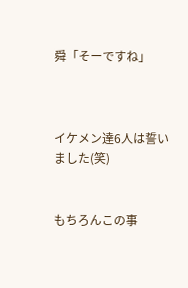舜「そーですね」



イケメン達6人は誓いました(笑)


もちろんこの事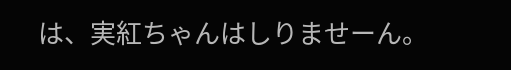は、実紅ちゃんはしりませーん。